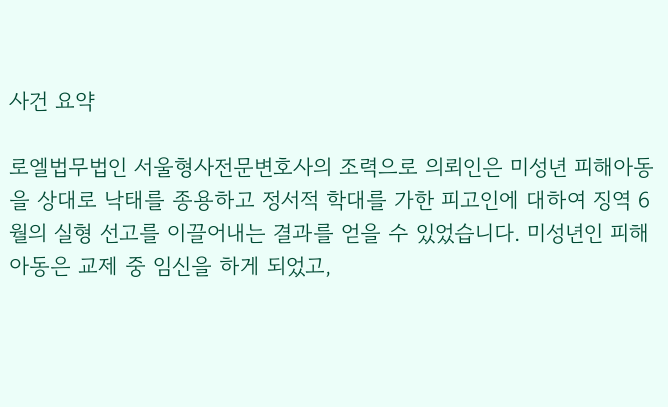사건 요약

로엘법무법인 서울형사전문변호사의 조력으로 의뢰인은 미성년 피해아동을 상대로 낙태를 종용하고 정서적 학대를 가한 피고인에 대하여 징역 6월의 실형 선고를 이끌어내는 결과를 얻을 수 있었습니다. 미성년인 피해아동은 교제 중 임신을 하게 되었고,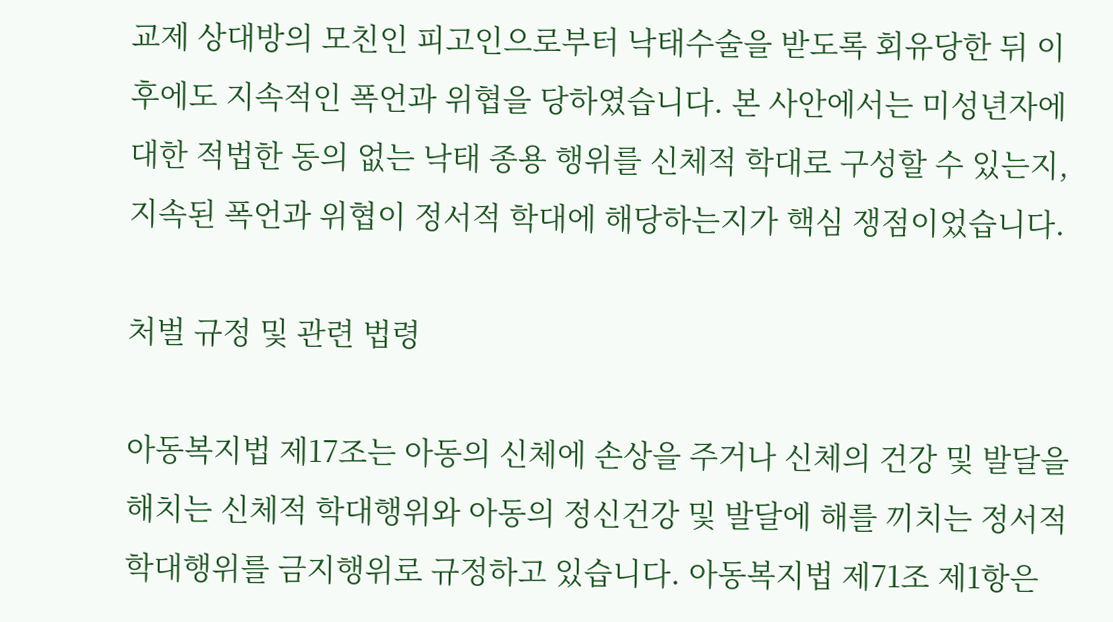교제 상대방의 모친인 피고인으로부터 낙태수술을 받도록 회유당한 뒤 이후에도 지속적인 폭언과 위협을 당하였습니다. 본 사안에서는 미성년자에 대한 적법한 동의 없는 낙태 종용 행위를 신체적 학대로 구성할 수 있는지, 지속된 폭언과 위협이 정서적 학대에 해당하는지가 핵심 쟁점이었습니다.

처벌 규정 및 관련 법령

아동복지법 제17조는 아동의 신체에 손상을 주거나 신체의 건강 및 발달을 해치는 신체적 학대행위와 아동의 정신건강 및 발달에 해를 끼치는 정서적 학대행위를 금지행위로 규정하고 있습니다. 아동복지법 제71조 제1항은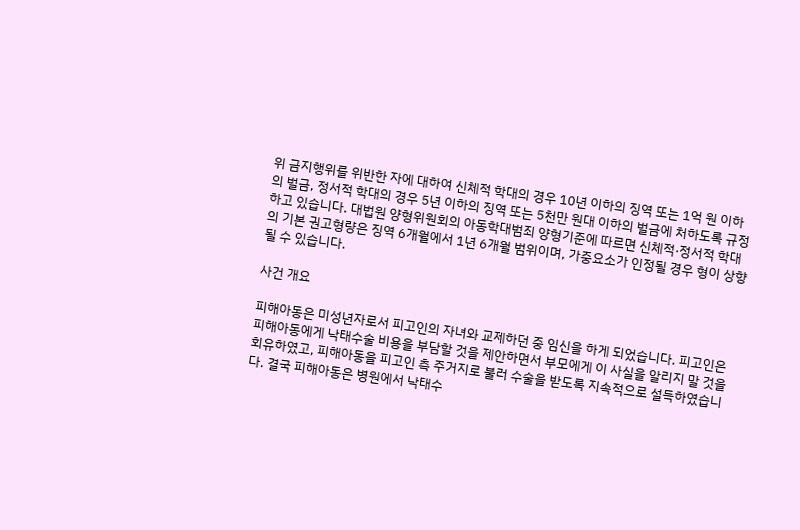위 금지행위를 위반한 자에 대하여 신체적 학대의 경우 10년 이하의 징역 또는 1억 원 이하의 벌금, 정서적 학대의 경우 5년 이하의 징역 또는 5천만 원대 이하의 벌금에 처하도록 규정하고 있습니다. 대법원 양형위원회의 아동학대범죄 양형기준에 따르면 신체적·정서적 학대의 기본 권고형량은 징역 6개월에서 1년 6개월 범위이며, 가중요소가 인정될 경우 형이 상향될 수 있습니다.

사건 개요

피해아동은 미성년자로서 피고인의 자녀와 교제하던 중 임신을 하게 되었습니다. 피고인은 피해아동에게 낙태수술 비용을 부담할 것을 제안하면서 부모에게 이 사실을 알리지 말 것을 회유하였고, 피해아동을 피고인 측 주거지로 불러 수술을 받도록 지속적으로 설득하였습니다. 결국 피해아동은 병원에서 낙태수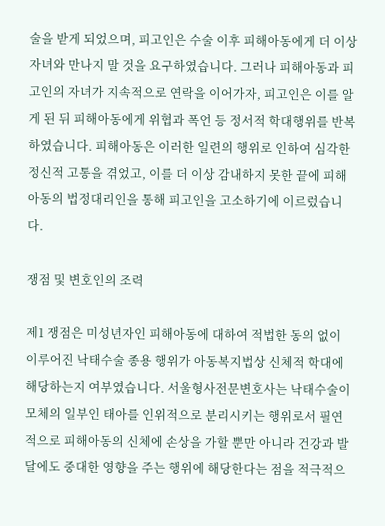술을 받게 되었으며, 피고인은 수술 이후 피해아동에게 더 이상 자녀와 만나지 말 것을 요구하였습니다. 그러나 피해아동과 피고인의 자녀가 지속적으로 연락을 이어가자, 피고인은 이를 알게 된 뒤 피해아동에게 위협과 폭언 등 정서적 학대행위를 반복하였습니다. 피해아동은 이러한 일련의 행위로 인하여 심각한 정신적 고통을 겪었고, 이를 더 이상 감내하지 못한 끝에 피해아동의 법정대리인을 통해 피고인을 고소하기에 이르렀습니다.

쟁점 및 변호인의 조력

제1 쟁점은 미성년자인 피해아동에 대하여 적법한 동의 없이 이루어진 낙태수술 종용 행위가 아동복지법상 신체적 학대에 해당하는지 여부였습니다. 서울형사전문변호사는 낙태수술이 모체의 일부인 태아를 인위적으로 분리시키는 행위로서 필연적으로 피해아동의 신체에 손상을 가할 뿐만 아니라 건강과 발달에도 중대한 영향을 주는 행위에 해당한다는 점을 적극적으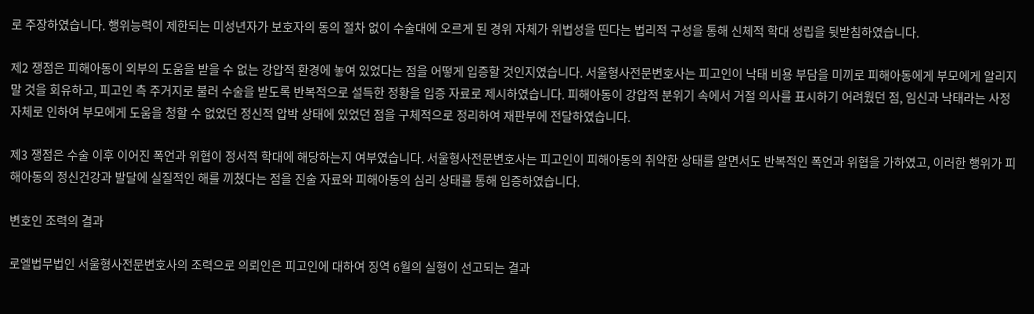로 주장하였습니다. 행위능력이 제한되는 미성년자가 보호자의 동의 절차 없이 수술대에 오르게 된 경위 자체가 위법성을 띤다는 법리적 구성을 통해 신체적 학대 성립을 뒷받침하였습니다.

제2 쟁점은 피해아동이 외부의 도움을 받을 수 없는 강압적 환경에 놓여 있었다는 점을 어떻게 입증할 것인지였습니다. 서울형사전문변호사는 피고인이 낙태 비용 부담을 미끼로 피해아동에게 부모에게 알리지 말 것을 회유하고, 피고인 측 주거지로 불러 수술을 받도록 반복적으로 설득한 정황을 입증 자료로 제시하였습니다. 피해아동이 강압적 분위기 속에서 거절 의사를 표시하기 어려웠던 점, 임신과 낙태라는 사정 자체로 인하여 부모에게 도움을 청할 수 없었던 정신적 압박 상태에 있었던 점을 구체적으로 정리하여 재판부에 전달하였습니다.

제3 쟁점은 수술 이후 이어진 폭언과 위협이 정서적 학대에 해당하는지 여부였습니다. 서울형사전문변호사는 피고인이 피해아동의 취약한 상태를 알면서도 반복적인 폭언과 위협을 가하였고, 이러한 행위가 피해아동의 정신건강과 발달에 실질적인 해를 끼쳤다는 점을 진술 자료와 피해아동의 심리 상태를 통해 입증하였습니다.

변호인 조력의 결과

로엘법무법인 서울형사전문변호사의 조력으로 의뢰인은 피고인에 대하여 징역 6월의 실형이 선고되는 결과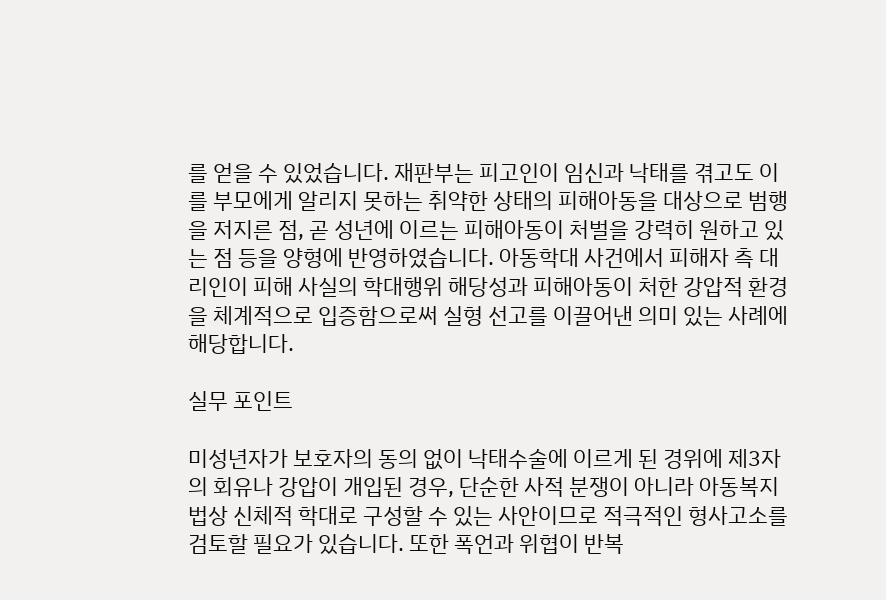를 얻을 수 있었습니다. 재판부는 피고인이 임신과 낙태를 겪고도 이를 부모에게 알리지 못하는 취약한 상태의 피해아동을 대상으로 범행을 저지른 점, 곧 성년에 이르는 피해아동이 처벌을 강력히 원하고 있는 점 등을 양형에 반영하였습니다. 아동학대 사건에서 피해자 측 대리인이 피해 사실의 학대행위 해당성과 피해아동이 처한 강압적 환경을 체계적으로 입증함으로써 실형 선고를 이끌어낸 의미 있는 사례에 해당합니다.

실무 포인트

미성년자가 보호자의 동의 없이 낙태수술에 이르게 된 경위에 제3자의 회유나 강압이 개입된 경우, 단순한 사적 분쟁이 아니라 아동복지법상 신체적 학대로 구성할 수 있는 사안이므로 적극적인 형사고소를 검토할 필요가 있습니다. 또한 폭언과 위협이 반복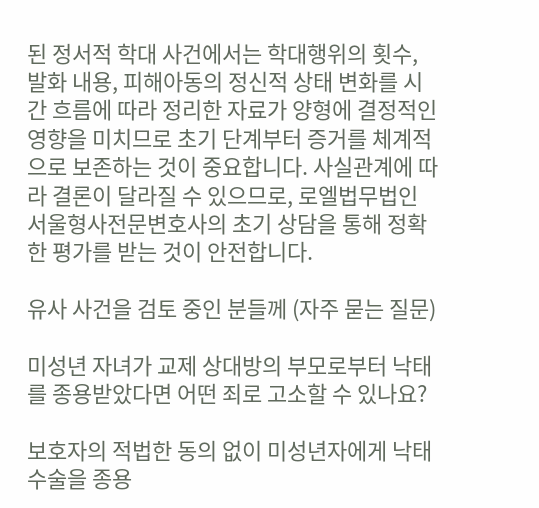된 정서적 학대 사건에서는 학대행위의 횟수, 발화 내용, 피해아동의 정신적 상태 변화를 시간 흐름에 따라 정리한 자료가 양형에 결정적인 영향을 미치므로 초기 단계부터 증거를 체계적으로 보존하는 것이 중요합니다. 사실관계에 따라 결론이 달라질 수 있으므로, 로엘법무법인 서울형사전문변호사의 초기 상담을 통해 정확한 평가를 받는 것이 안전합니다.

유사 사건을 검토 중인 분들께 (자주 묻는 질문)

미성년 자녀가 교제 상대방의 부모로부터 낙태를 종용받았다면 어떤 죄로 고소할 수 있나요?

보호자의 적법한 동의 없이 미성년자에게 낙태수술을 종용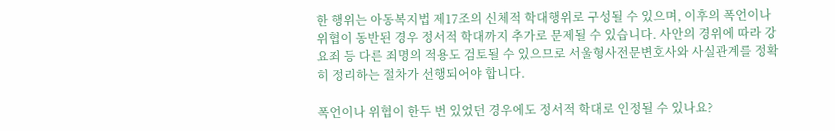한 행위는 아동복지법 제17조의 신체적 학대행위로 구성될 수 있으며, 이후의 폭언이나 위협이 동반된 경우 정서적 학대까지 추가로 문제될 수 있습니다. 사안의 경위에 따라 강요죄 등 다른 죄명의 적용도 검토될 수 있으므로 서울형사전문변호사와 사실관계를 정확히 정리하는 절차가 선행되어야 합니다.

폭언이나 위협이 한두 번 있었던 경우에도 정서적 학대로 인정될 수 있나요?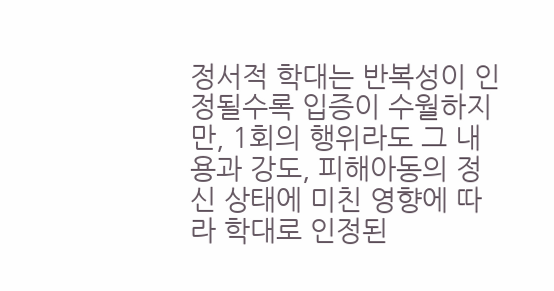정서적 학대는 반복성이 인정될수록 입증이 수월하지만, 1회의 행위라도 그 내용과 강도, 피해아동의 정신 상태에 미친 영향에 따라 학대로 인정된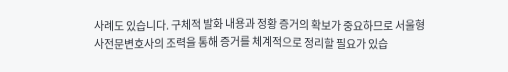사례도 있습니다. 구체적 발화 내용과 정황 증거의 확보가 중요하므로 서울형사전문변호사의 조력을 통해 증거를 체계적으로 정리할 필요가 있습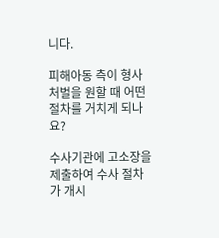니다.

피해아동 측이 형사처벌을 원할 때 어떤 절차를 거치게 되나요?

수사기관에 고소장을 제출하여 수사 절차가 개시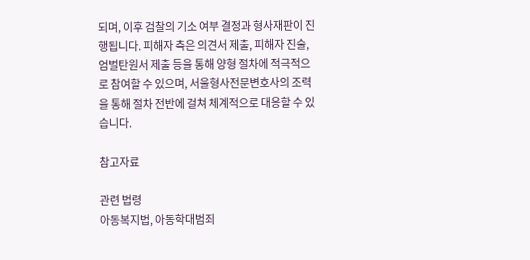되며, 이후 검찰의 기소 여부 결정과 형사재판이 진행됩니다. 피해자 측은 의견서 제출, 피해자 진술, 엄벌탄원서 제출 등을 통해 양형 절차에 적극적으로 참여할 수 있으며, 서울형사전문변호사의 조력을 통해 절차 전반에 걸쳐 체계적으로 대응할 수 있습니다.

참고자료

관련 법령
아동복지법, 아동학대범죄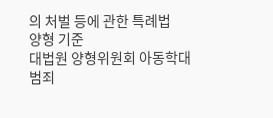의 처벌 등에 관한 특례법
양형 기준
대법원 양형위원회 아동학대범죄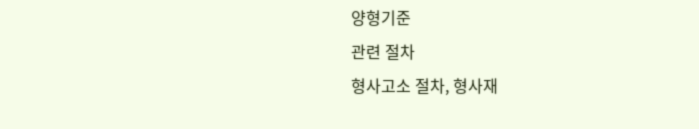양형기준
관련 절차
형사고소 절차, 형사재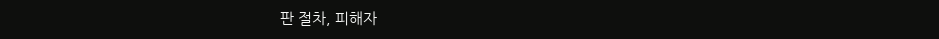판 절차, 피해자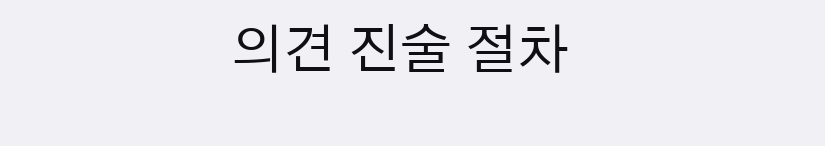의견 진술 절차